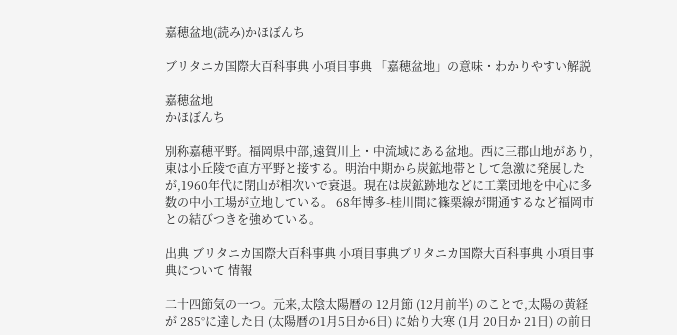嘉穂盆地(読み)かほぼんち

ブリタニカ国際大百科事典 小項目事典 「嘉穂盆地」の意味・わかりやすい解説

嘉穂盆地
かほぼんち

別称嘉穂平野。福岡県中部,遠賀川上・中流域にある盆地。西に三郡山地があり,東は小丘陵で直方平野と接する。明治中期から炭鉱地帯として急激に発展したが,1960年代に閉山が相次いで衰退。現在は炭鉱跡地などに工業団地を中心に多数の中小工場が立地している。 68年博多-桂川間に篠栗線が開通するなど福岡市との結びつきを強めている。

出典 ブリタニカ国際大百科事典 小項目事典ブリタニカ国際大百科事典 小項目事典について 情報

二十四節気の一つ。元来,太陰太陽暦の 12月節 (12月前半) のことで,太陽の黄経が 285°に達した日 (太陽暦の1月5日か6日) に始り大寒 (1月 20日か 21日) の前日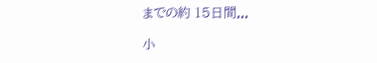までの約 15日間...

小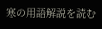寒の用語解説を読む